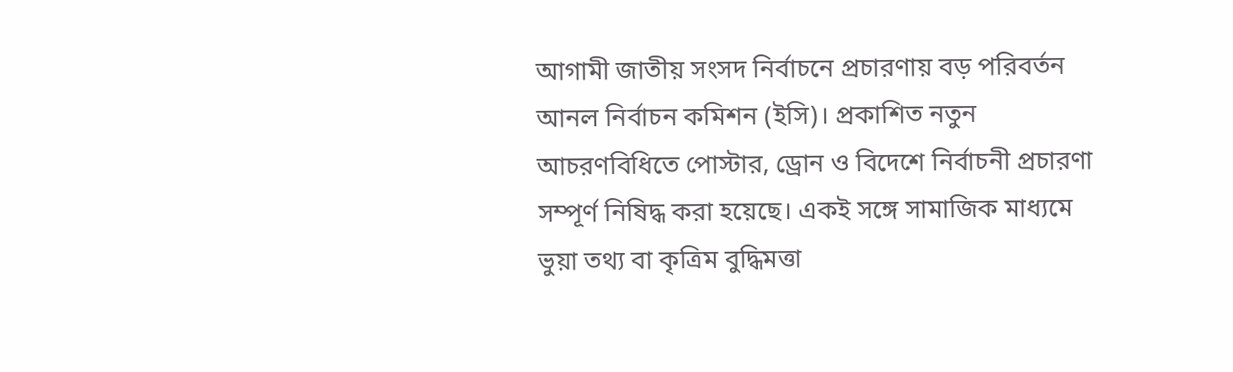আগামী জাতীয় সংসদ নির্বাচনে প্রচারণায় বড় পরিবর্তন আনল নির্বাচন কমিশন (ইসি)। প্রকাশিত নতুন আচরণবিধিতে পোস্টার, ড্রোন ও বিদেশে নির্বাচনী প্রচারণা সম্পূর্ণ নিষিদ্ধ করা হয়েছে। একই সঙ্গে সামাজিক মাধ্যমে ভুয়া তথ্য বা কৃত্রিম বুদ্ধিমত্তা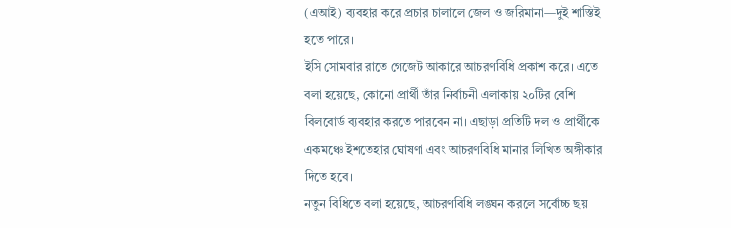(এআই) ব্যবহার করে প্রচার চালালে জেল ও জরিমানা—দুই শাস্তিই হতে পারে।
ইসি সোমবার রাতে গেজেট আকারে আচরণবিধি প্রকাশ করে। এতে বলা হয়েছে, কোনো প্রার্থী তাঁর নির্বাচনী এলাকায় ২০টির বেশি বিলবোর্ড ব্যবহার করতে পারবেন না। এছাড়া প্রতিটি দল ও প্রার্থীকে একমঞ্চে ইশতেহার ঘোষণা এবং আচরণবিধি মানার লিখিত অঙ্গীকার দিতে হবে।
নতুন বিধিতে বলা হয়েছে, আচরণবিধি লঙ্ঘন করলে সর্বোচ্চ ছয়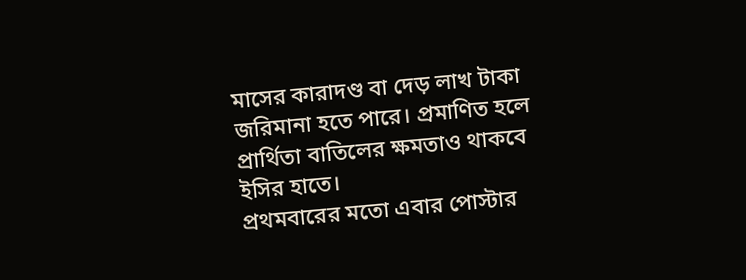মাসের কারাদণ্ড বা দেড় লাখ টাকা জরিমানা হতে পারে। প্রমাণিত হলে প্রার্থিতা বাতিলের ক্ষমতাও থাকবে ইসির হাতে।
প্রথমবারের মতো এবার পোস্টার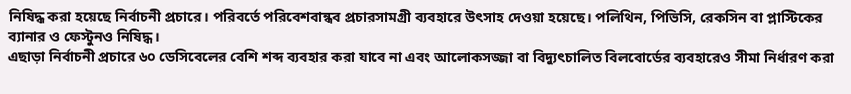নিষিদ্ধ করা হয়েছে নির্বাচনী প্রচারে। পরিবর্তে পরিবেশবান্ধব প্রচারসামগ্রী ব্যবহারে উৎসাহ দেওয়া হয়েছে। পলিথিন, পিভিসি, রেকসিন বা প্লাস্টিকের ব্যানার ও ফেস্টুনও নিষিদ্ধ।
এছাড়া নির্বাচনী প্রচারে ৬০ ডেসিবেলের বেশি শব্দ ব্যবহার করা যাবে না এবং আলোকসজ্জা বা বিদ্যুৎচালিত বিলবোর্ডের ব্যবহারেও সীমা নির্ধারণ করা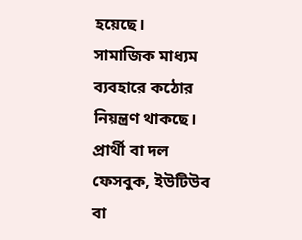হয়েছে।
সামাজিক মাধ্যম ব্যবহারে কঠোর নিয়ন্ত্রণ থাকছে। প্রার্থী বা দল ফেসবুক, ইউটিউব বা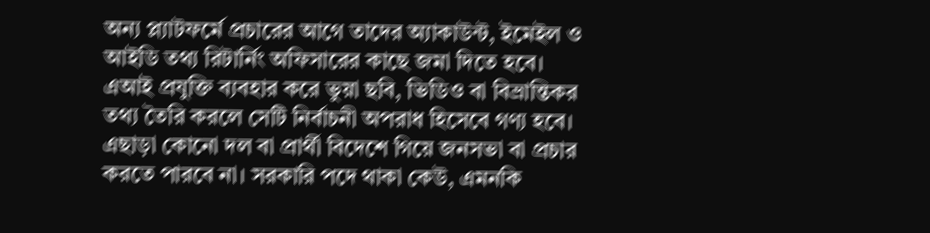অন্য প্ল্যাটফর্মে প্রচারের আগে তাদের অ্যাকাউন্ট, ইমেইল ও আইডি তথ্য রিটার্নিং অফিসারের কাছে জমা দিতে হবে। এআই প্রযুক্তি ব্যবহার করে ভুয়া ছবি, ভিডিও বা বিভ্রান্তিকর তথ্য তৈরি করলে সেটি নির্বাচনী অপরাধ হিসেবে গণ্য হবে।
এছাড়া কোনো দল বা প্রার্থী বিদেশে গিয়ে জনসভা বা প্রচার করতে পারবে না। সরকারি পদে থাকা কেউ, এমনকি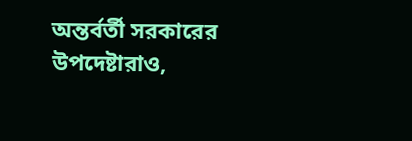অন্তর্বর্তী সরকারের উপদেষ্টারাও,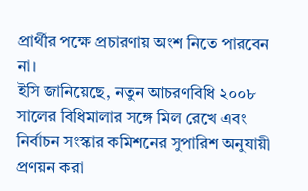প্রার্থীর পক্ষে প্রচারণায় অংশ নিতে পারবেন না।
ইসি জানিয়েছে, নতুন আচরণবিধি ২০০৮ সালের বিধিমালার সঙ্গে মিল রেখে এবং নির্বাচন সংস্কার কমিশনের সুপারিশ অনুযায়ী প্রণয়ন করা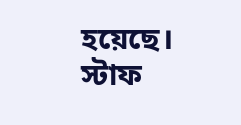হয়েছে।
স্টাফ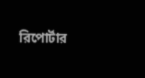রিপোর্টার